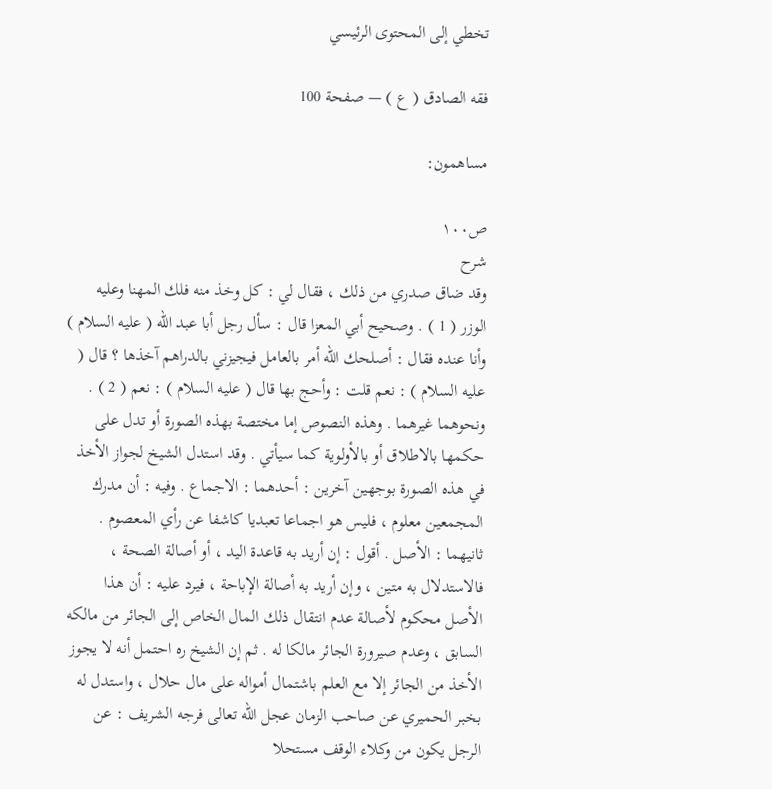تخطي إلى المحتوى الرئيسي

فقه الصادق ( ع ) — صفحة 100

مساهمون:

ص١٠٠
شرح
وقد ضاق صدري من ذلك ، فقال لي : كل وخذ منه فلك المهنا وعليه الوزر ( 1 ) . وصحيح أبي المعزا قال : سأل رجل أبا عبد الله ( عليه السلام ) وأنا عنده فقال : أصلحك الله أمر بالعامل فيجيزني بالدراهم آخذها ؟ قال ( عليه السلام ) : نعم قلت : وأحج بها قال ( عليه السلام ) : نعم ( 2 ) . ونحوهما غيرهما . وهذه النصوص إما مختصة بهذه الصورة أو تدل على حكمها بالاطلاق أو بالأولوية كما سيأتي . وقد استدل الشيخ لجواز الأخذ في هذه الصورة بوجهين آخرين : أحدهما : الاجماع . وفيه : أن مدرك المجمعين معلوم ، فليس هو اجماعا تعبديا كاشفا عن رأي المعصوم . ثانيهما : الأصل . أقول : إن أريد به قاعدة اليد ، أو أصالة الصحة ، فالاستدلال به متين ، وإن أريد به أصالة الإباحة ، فيرد عليه : أن هذا الأصل محكوم لأصالة عدم انتقال ذلك المال الخاص إلى الجائر من مالكه السابق ، وعدم صيرورة الجائر مالكا له . ثم إن الشيخ ره احتمل أنه لا يجوز الأخذ من الجائر إلا مع العلم باشتمال أمواله على مال حلال ، واستدل له بخبر الحميري عن صاحب الزمان عجل الله تعالى فرجه الشريف : عن الرجل يكون من وكلاء الوقف مستحلا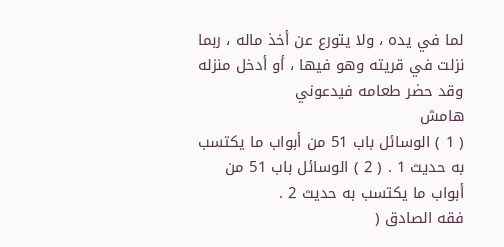لما في يده ، ولا يتورع عن أخذ ماله ، ربما نزلت في قريته وهو فيها ، أو أدخل منزله وقد حضر طعامه فيدعوني
هامش
( 1 ) الوسائل باب 51 من أبواب ما يكتسب به حديث 1 . ( 2 ) الوسائل باب 51 من أبواب ما يكتسب به حديث 2 .
فقه الصادق (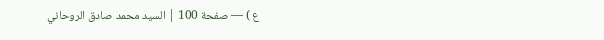ع ) — صفحة 100 | السيد محمد صادق الروحاني